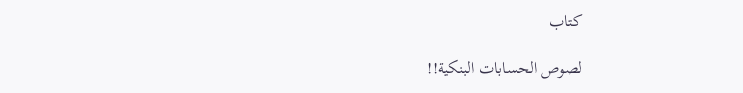كتاب

لصوص الحسابات البنكية!!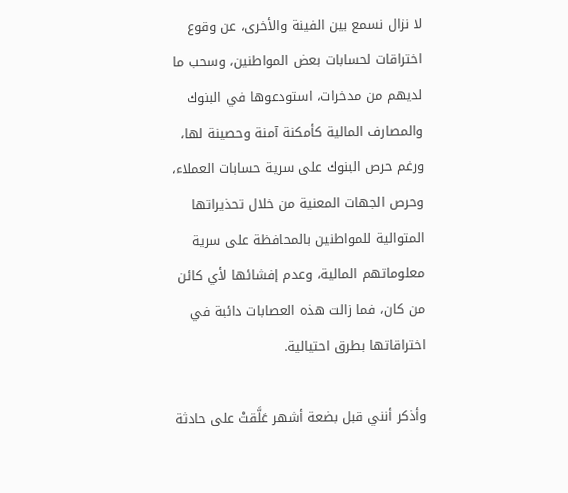لا نزال نسمع بين الفينة والأخرى، عن وقوع اختراقات لحسابات بعض المواطنين، وسحب ما لديهم من مدخرات، استودعوها في البنوك والمصارف المالية كأمكنة آمنة وحصينة لها، ورغم حرص البنوك على سرية حسابات العملاء، وحرص الجهات المعنية من خلال تحذيراتها المتوالية للمواطنين بالمحافظة على سرية معلوماتهم المالية، وعدم إفشائها لأي كائن من كان، فما زالت هذه العصابات دائبة في اختراقاتها بطرق احتيالية.

وأذكر أنني قبل بضعة أشهر عَلَّقتْ على حادثة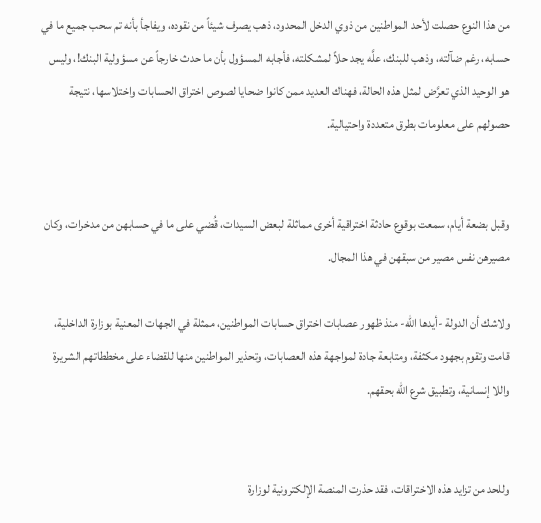من هذا النوع حصلت لأحد المواطنين من ذوي الدخل المحدود، ذهب يصرف شيئاً من نقوده، ويفاجأ بأنه تم سحب جميع ما في حسابه، رغم ضآلته، وذهب للبنك، علَّه يجد حلاً لمشكلته، فأجابه المسؤول بأن ما حدث خارجاً عن مسؤولية البنك!، وليس هو الوحيد الذي تعرَّض لمثل هذه الحالة، فهناك العديد ممن كانوا ضحايا لصوص اختراق الحسابات واختلاسها، نتيجة حصولهم على معلومات بطرق متعددة واحتيالية.


وقبل بضعة أيام، سمعت بوقوع حادثة اختراقية أخرى مماثلة لبعض السيدات، قُضي على ما في حسابهن من مدخرات، وكان مصيرهن نفس مصير من سبقهن في هذا المجال.

ولاشك أن الدولة -أيدها الله- منذ ظهور عصابات اختراق حسابات المواطنين، ممثلة في الجهات المعنية بوزارة الداخلية، قامت وتقوم بجهود مكثفة، ومتابعة جادة لمواجهة هذه العصابات، وتحذير المواطنين منها للقضاء على مخططاتهم الشريرة واللا إنسانية، وتطبيق شرع الله بحقهم.


وللحد من تزايد هذه الاختراقات، فقد حذرت المنصة الإلكترونية لوزارة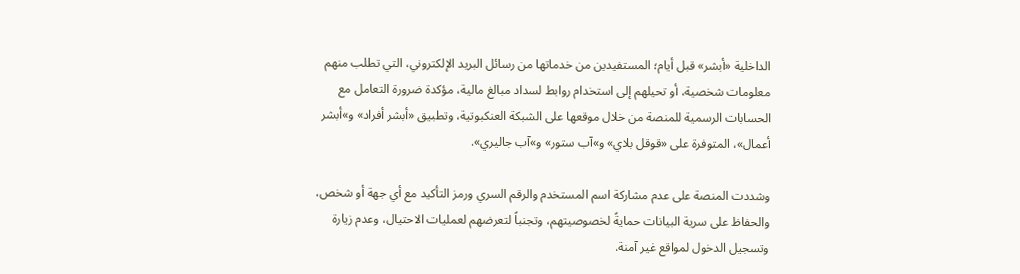الداخلية «أبشر» قبل أيام؛ المستفيدين من خدماتها من رسائل البريد الإلكتروني، التي تطلب منهم معلومات شخصية، أو تحيلهم إلى استخدام روابط لسداد مبالغ مالية، مؤكدة ضرورة التعامل مع الحسابات الرسمية للمنصة من خلال موقعها على الشبكة العنكبوتية، وتطبيق «أبشر أفراد» و»أبشر أعمال»، المتوفرة على «قوقل بلاي» و»آب ستور» و»آب جاليري».

وشددت المنصة على عدم مشاركة اسم المستخدم والرقم السري ورمز التأكيد مع أي جهة أو شخص، والحفاظ على سرية البيانات حمايةً لخصوصيتهم، وتجنباً لتعرضهم لعمليات الاحتيال، وعدم زيارة وتسجيل الدخول لمواقع غير آمنة.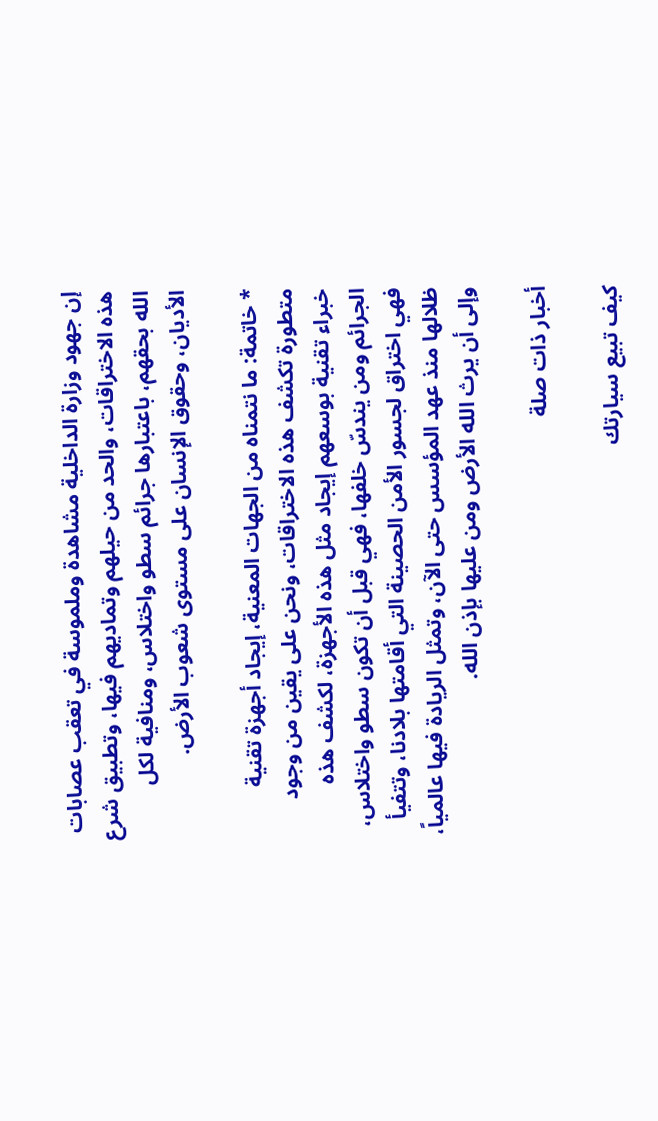إن جهود وزارة الداخلية مشاهدة وملموسة في تعقب عصابات هذه الاختراقات، والحد من حيلهم وتماديهم فيها، وتطبيق شرع الله بحقهم، باعتبارها جرائم سطو واختلاس، ومنافية لكل الأديان، وحقوق الإنسان على مستوى شعوب الأرض.

* خاتمة: ما نتمناه من الجهات المعنية، إيجاد أجهزة تقنية متطورة تكشف هذه الاختراقات، ونحن على يقين من وجود خبراء تقنية بوسعهم إيجاد مثل هذه الأجهزة، لكشف هذه الجرائم ومن يندسّ خلفها، فهي قبل أن تكون سطو واختلاس، فهي اختراق لجسور الأمن الحصينة التي أقامتها بلادنا، وتتفيأ ظلالها منذ عهد المؤسس حتى الآن، وتمثل الريادة فيها عالمياً، وإلى أن يرث الله الأرض ومن عليها بإذن الله.

أخبار ذات صلة

كيف تبيع سيارتك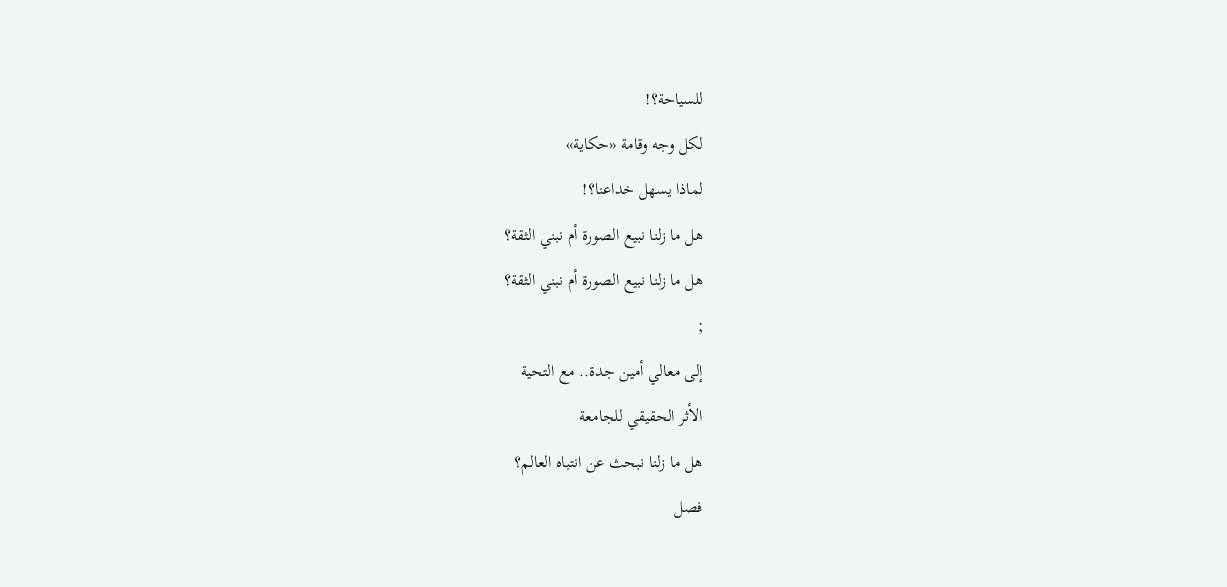للسياحة؟!
لكل وجه وقامة «حكاية»
لماذا يسهل خداعنا؟!
هل ما زلنا نبيع الصورة أم نبني الثقة؟
هل ما زلنا نبيع الصورة أم نبني الثقة؟
;
إلى معالي أمين جدة.. مع التحية
الأثر الحقيقي للجامعة
هل ما زلنا نبحث عن انتباه العالم؟
فصل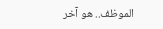الموظف.. هو آخر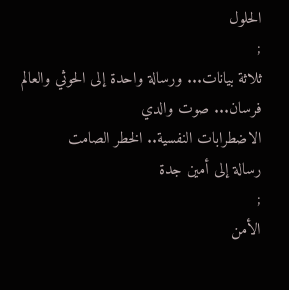الحلول
;
ثلاثة بيانات... ورسالة واحدة إلى الحوثي والعالم
فرسان... صوت والدي
الاضطرابات النفسية.. الخطر الصامت
رسالة إلى أمين جدة
;
الأمن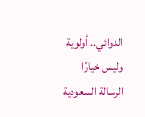الدوائي.. أولوية وليس خيارًا
الرسالة السعودية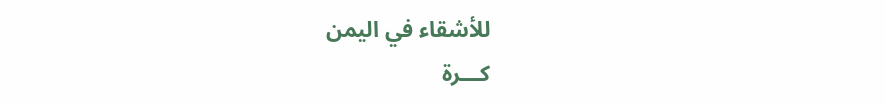للأشقاء في اليمن
كـــرة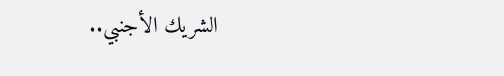الشريك الأجنبي..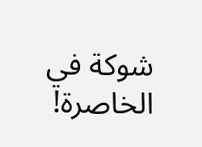شوكة في الخاصرة!